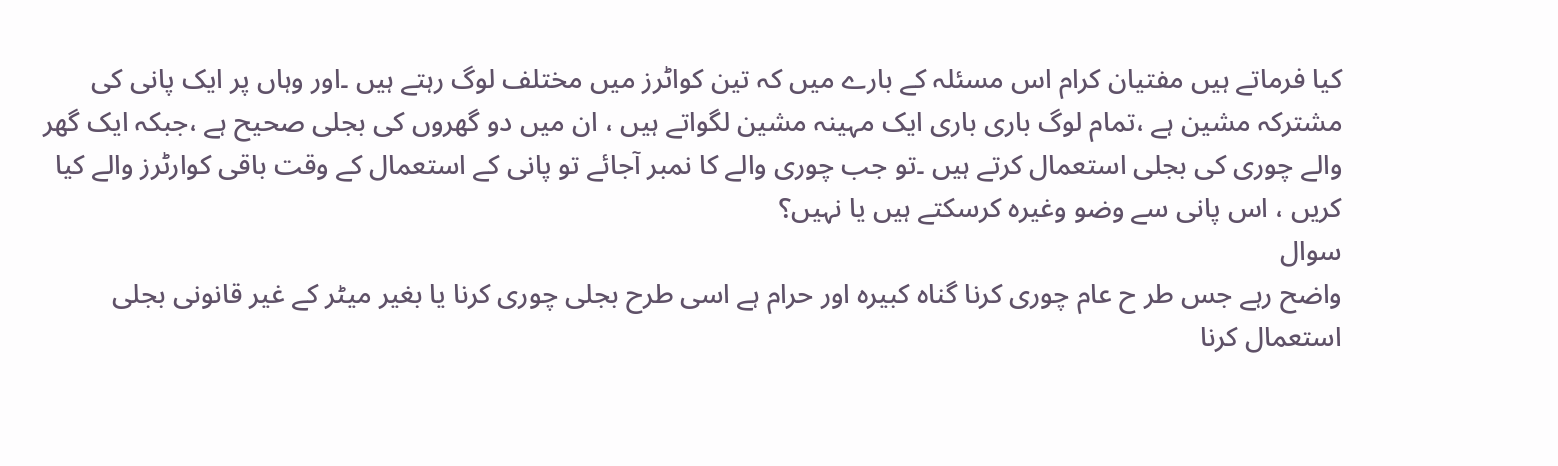کیا فرماتے ہیں مفتیان کرام اس مسئلہ کے بارے میں کہ تین کواٹرز میں مختلف لوگ رہتے ہیں ۔اور وہاں پر ایک پانی کی مشترکہ مشین ہے ،تمام لوگ باری باری ایک مہینہ مشین لگواتے ہیں ، ان میں دو گھروں کی بجلی صحیح ہے ،جبکہ ایک گھر والے چوری کی بجلی استعمال کرتے ہیں ۔تو جب چوری والے کا نمبر آجائے تو پانی کے استعمال کے وقت باقی کوارٹرز والے کیا کریں ، اس پانی سے وضو وغیرہ کرسکتے ہیں یا نہیں؟
سوال
واضح رہے جس طر ح عام چوری کرنا گناہ کبیرہ اور حرام ہے اسی طرح بجلی چوری کرنا یا بغیر میٹر کے غیر قانونی بجلی استعمال کرنا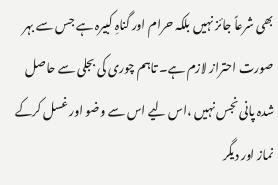بھی شرعاً جائز نہیں بلکہ حرام اور گناہِ کبیرہ ہے جس سے بہر صورت احتراز لازم ہے۔ تاہم چوری کی بجلی سے حاصل شدہ پانی نجس نہیں ،اس لیے اس سے وضو اور غسل کرکے نماز اور دیگر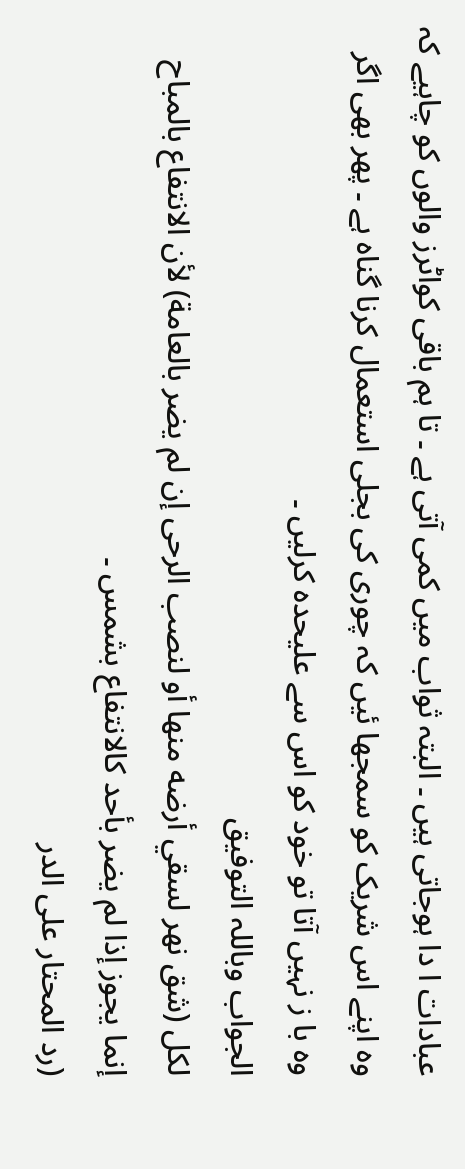عبادات ا دا ہوجاتی ہیں ۔ البتہ ثواب میں کمی آتی ہے ۔ تا ہم باقی کواٹرز والوں کو چاہیے کہ وہ اپنے اس شریک کو سمجھا ئیں کہ چوری کی بجلی استعمال کرنا گناہ ہے ۔ پھر بھی اگر وہ با ز نہیں آتا تو خود کو اس سے علیحدہ کرلیں ۔
الجواب وباللہ التوفیق
لكل (شق نهر لسقي أرضه منها أو لنصب الرحى إن لم يضر بالعامة) لأن الانتفاع بالمباح إنما يجوز إذا لم يضر بأحد كالانتفاع بشمس ۔
(رد المحتار على الدر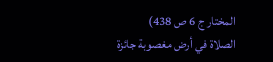المختار ج 6 ص 438)
الصلاة في أرض مغصوبة جائزة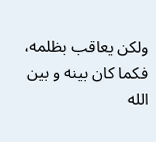ولكن يعاقب بظلمه، فكما كان بينه و بين الله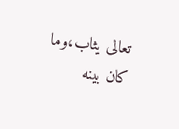تعالى يثاب،وما كان بينه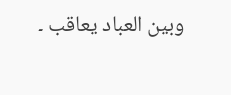وبين العباد يعاقب ۔